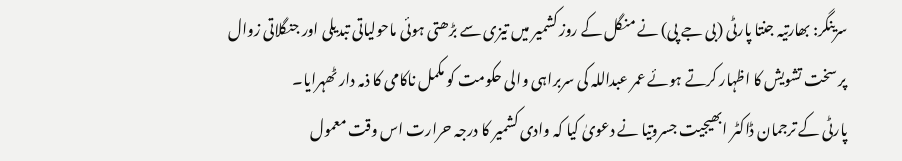سرینگر: بھارتیہ جنتا پارٹی (بی جے پی) نے منگل کے روز کشمیر میں تیزی سے بڑھتی ہوئی ماحولیاتی تبدیلی اور جنگلاتی زوال پر سخت تشویش کا اظہار کرتے ہوئے عمر عبداللہ کی سربراہی والی حکومت کو مکمل ناکامی کا ذمہ دار ٹھہرایا۔
پارٹی کے ترجمان ڈاکٹر ابھیجیت جسروتیا نے دعویٰ کیا کہ وادی کشمیر کا درجہ حرارت اس وقت معمول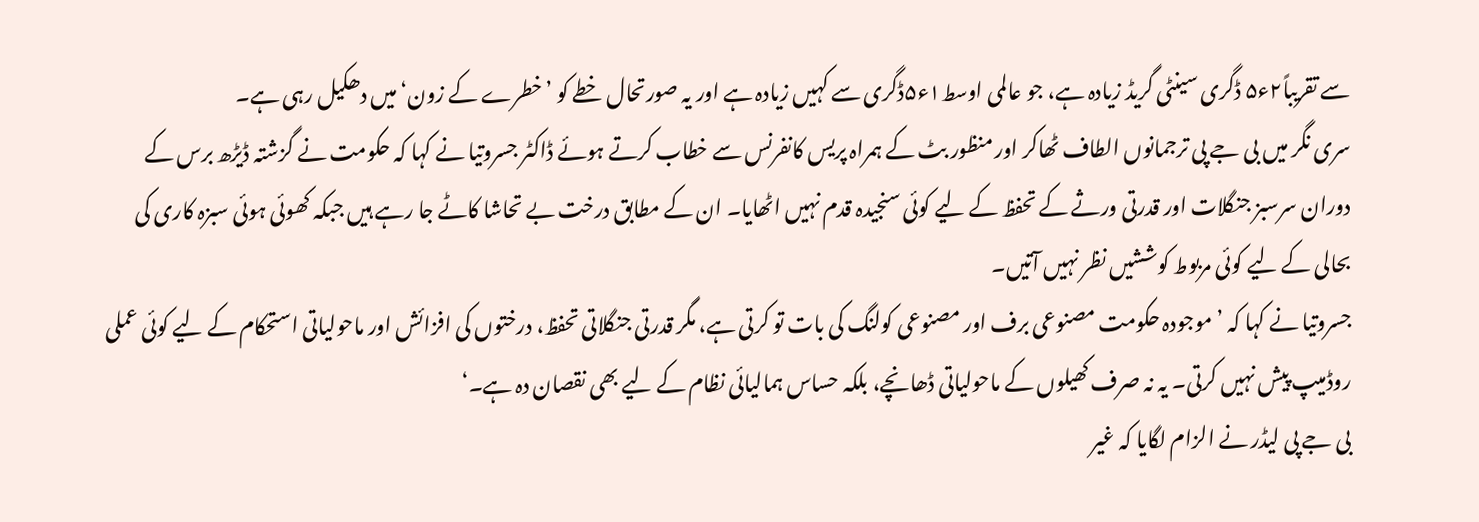سے تقریباً۲ء۵ ڈگری سینٹی گریڈ زیادہ ہے، جو عالمی اوسط۱ء۵ڈگری سے کہیں زیادہ ہے اور یہ صورتحال خطے کو ’خطرے کے زون‘ میں دھکیل رہی ہے۔
سری نگر میں بی جے پی ترجمانوں الطاف ٹھاکر اور منظور بٹ کے ہمراہ پریس کانفرنس سے خطاب کرتے ہوئے ڈاکٹر جسروتیا نے کہا کہ حکومت نے گزشتہ ڈیڑھ برس کے دوران سرسبز جنگلات اور قدرتی ورثے کے تحفظ کے لیے کوئی سنجیدہ قدم نہیں اٹھایا۔ ان کے مطابق درخت بے تحاشا کاٹے جا رہے ہیں جبکہ کھوئی ہوئی سبزہ کاری کی بحالی کے لیے کوئی مربوط کوششیں نظر نہیں آتیں۔
جسروتیا نے کہا کہ ’موجودہ حکومت مصنوعی برف اور مصنوعی کولنگ کی بات تو کرتی ہے، مگر قدرتی جنگلاتی تحفظ، درختوں کی افزائش اور ماحولیاتی استحکام کے لیے کوئی عملی روڈمیپ پیش نہیں کرتی۔ یہ نہ صرف کھیلوں کے ماحولیاتی ڈھانچے، بلکہ حساس ہمالیائی نظام کے لیے بھی نقصان دہ ہے۔‘
بی جے پی لیڈر نے الزام لگایا کہ غیر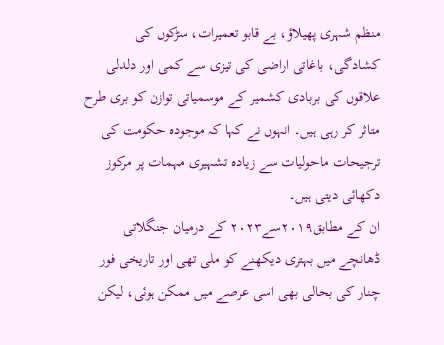منظم شہری پھیلاؤ، بے قابو تعمیرات، سڑکوں کی کشادگی، باغاتی اراضی کی تیزی سے کمی اور دلدلی علاقوں کی بربادی کشمیر کے موسمیاتی توازن کو بری طرح متاثر کر رہی ہیں۔ انہوں نے کہا کہ موجودہ حکومت کی ترجیحات ماحولیات سے زیادہ تشہیری مہمات پر مرکوز دکھائی دیتی ہیں۔
ان کے مطابق۲۰۱۹سے۲۰۲۳ کے درمیان جنگلاتی ڈھانچے میں بہتری دیکھنے کو ملی تھی اور تاریخی فور چنار کی بحالی بھی اسی عرصے میں ممکن ہوئی، لیکن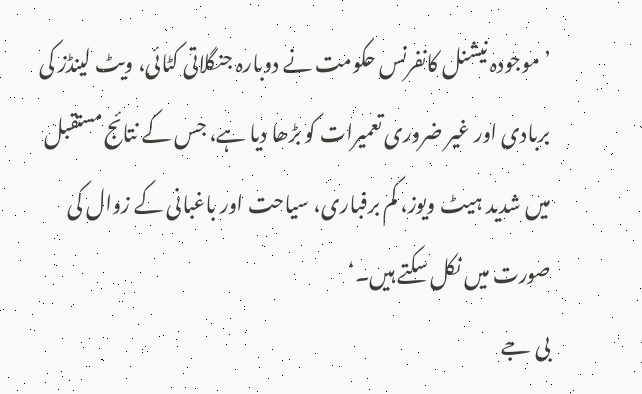’موجودہ نیشنل کانفرنس حکومت نے دوبارہ جنگلاتی کٹائی، ویٹ لینڈز کی بربادی اور غیر ضروری تعمیرات کو بڑھا دیا ہے، جس کے نتائج مستقبل میں شدید ہیٹ ویوز، کم برفباری، سیاحت اور باغبانی کے زوال کی صورت میں نکل سکتے ہیں۔‘
بی جے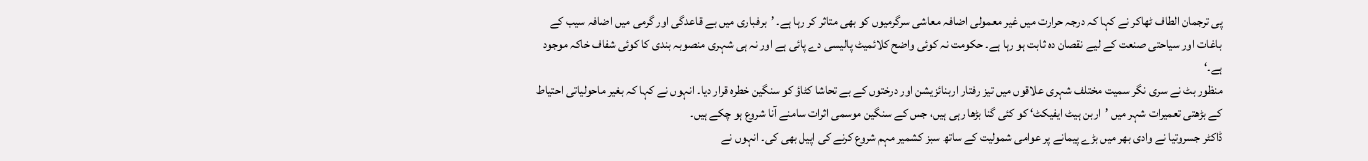پی ترجمان الطاف ٹھاکر نے کہا کہ درجہ حرارت میں غیر معمولی اضافہ معاشی سرگرمیوں کو بھی متاثر کر رہا ہے۔ ’برفباری میں بے قاعدگی اور گرمی میں اضافہ سیب کے باغات اور سیاحتی صنعت کے لیے نقصان دہ ثابت ہو رہا ہے۔ حکومت نہ کوئی واضح کلائمیٹ پالیسی دے پائی ہے اور نہ ہی شہری منصوبہ بندی کا کوئی شفاف خاکہ موجود ہے۔‘
منظور بٹ نے سری نگر سمیت مختلف شہری علاقوں میں تیز رفتار اربنائزیشن اور درختوں کے بے تحاشا کٹاؤ کو سنگین خطرہ قرار دیا۔ انہوں نے کہا کہ بغیر ماحولیاتی احتیاط کے بڑھتی تعمیرات شہر میں ’اربن ہیٹ ایفیکٹ‘ کو کئی گنا بڑھا رہی ہیں، جس کے سنگین موسمی اثرات سامنے آنا شروع ہو چکے ہیں۔
ڈاکٹر جسروتیا نے وادی بھر میں بڑے پیمانے پر عوامی شمولیت کے ساتھ سبز کشمیر مہم شروع کرنے کی اپیل بھی کی۔ انہوں نے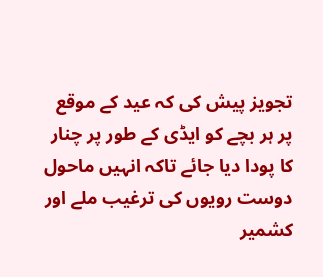تجویز پیش کی کہ عید کے موقع پر ہر بچے کو ایڈی کے طور پر چنار کا پودا دیا جائے تاکہ انہیں ماحول دوست رویوں کی ترغیب ملے اور کشمیر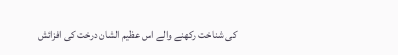کی شناخت رکھنے والے اس عظیم الشان درخت کی افزائش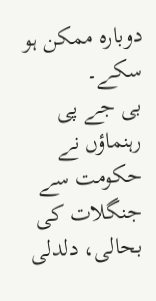دوبارہ ممکن ہو سکے۔
بی جے پی رہنماؤں نے حکومت سے جنگلات کی بحالی، دلدلی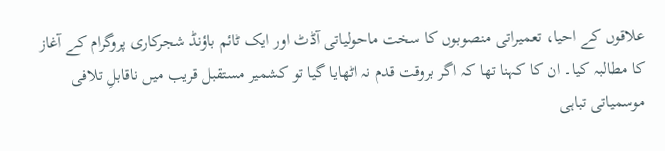علاقوں کے احیا، تعمیراتی منصوبوں کا سخت ماحولیاتی آڈٹ اور ایک ٹائم باؤنڈ شجرکاری پروگرام کے آغاز کا مطالبہ کیا۔ ان کا کہنا تھا کہ اگر بروقت قدم نہ اٹھایا گیا تو کشمیر مستقبل قریب میں ناقابلِ تلافی موسمیاتی تباہی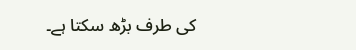کی طرف بڑھ سکتا ہے۔